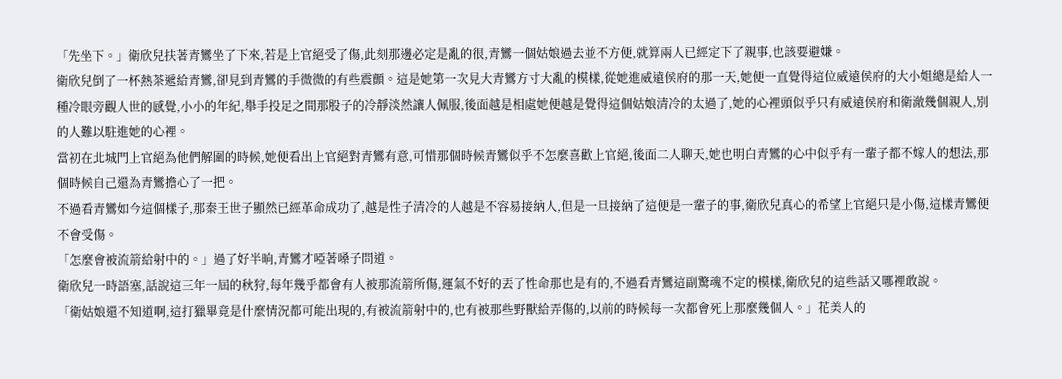「先坐下。」衛欣兒扶著青鸞坐了下來,若是上官絕受了傷,此刻那邊必定是亂的很,青鸞一個姑娘過去並不方便,就算兩人已經定下了親事,也該要避嫌。
衛欣兒倒了一杯熱茶遞給青鸞,卻見到青鸞的手微微的有些震顫。這是她第一次見大青鸞方寸大亂的模樣,從她進威遠侯府的那一天,她便一直覺得這位威遠侯府的大小姐總是給人一種冷眼旁觀人世的感覺,小小的年紀,舉手投足之間那股子的冷靜淡然讓人佩服,後面越是相處她便越是覺得這個姑娘清冷的太過了,她的心裡頭似乎只有威遠侯府和衛澈幾個親人,別的人難以駐進她的心裡。
當初在北城門上官絕為他們解圍的時候,她便看出上官絕對青鸞有意,可惜那個時候青鸞似乎不怎麼喜歡上官絕,後面二人聊天,她也明白青鸞的心中似乎有一輩子都不嫁人的想法,那個時候自己還為青鸞擔心了一把。
不過看青鸞如今這個樣子,那秦王世子顯然已經革命成功了,越是性子清冷的人越是不容易接納人,但是一旦接納了這便是一輩子的事,衛欣兒真心的希望上官絕只是小傷,這樣青鸞便不會受傷。
「怎麼會被流箭給射中的。」過了好半晌,青鸞才啞著嗓子問道。
衛欣兒一時語塞,話說這三年一屆的秋狩,每年幾乎都會有人被那流箭所傷,運氣不好的丟了性命那也是有的,不過看青鸞這副驚魂不定的模樣,衛欣兒的這些話又哪裡敢說。
「衛姑娘還不知道啊,這打獵畢竟是什麼情況都可能出現的,有被流箭射中的,也有被那些野獸給弄傷的,以前的時候每一次都會死上那麼幾個人。」花美人的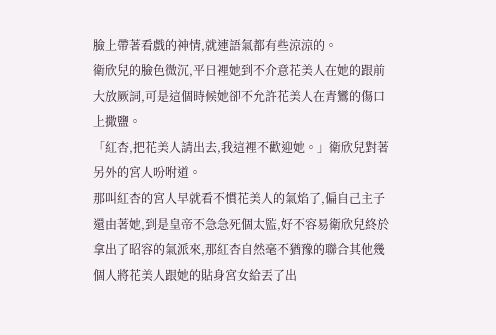臉上帶著看戲的神情,就連語氣都有些涼涼的。
衛欣兒的臉色微沉,平日裡她到不介意花美人在她的跟前大放厥詞,可是這個時候她卻不允許花美人在青鸞的傷口上撒鹽。
「紅杏,把花美人請出去,我這裡不歡迎她。」衛欣兒對著另外的宮人吩咐道。
那叫紅杏的宮人早就看不慣花美人的氣焰了,偏自己主子還由著她,到是皇帝不急急死個太監,好不容易衛欣兒終於拿出了昭容的氣派來,那紅杏自然毫不猶豫的聯合其他幾個人將花美人跟她的貼身宮女給丟了出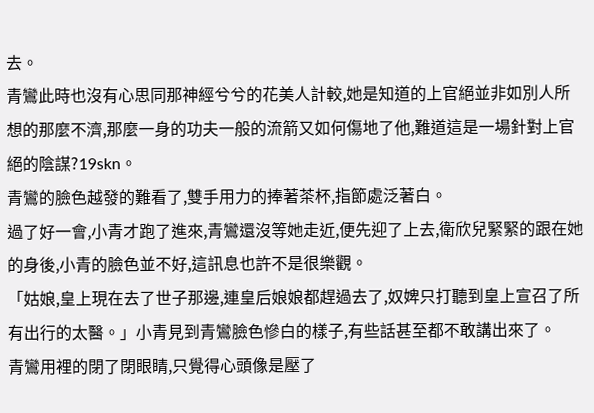去。
青鸞此時也沒有心思同那神經兮兮的花美人計較,她是知道的上官絕並非如別人所想的那麼不濟,那麼一身的功夫一般的流箭又如何傷地了他,難道這是一場針對上官絕的陰謀?19skn。
青鸞的臉色越發的難看了,雙手用力的捧著茶杯,指節處泛著白。
過了好一會,小青才跑了進來,青鸞還沒等她走近,便先迎了上去,衛欣兒緊緊的跟在她的身後,小青的臉色並不好,這訊息也許不是很樂觀。
「姑娘,皇上現在去了世子那邊,連皇后娘娘都趕過去了,奴婢只打聽到皇上宣召了所有出行的太醫。」小青見到青鸞臉色慘白的樣子,有些話甚至都不敢講出來了。
青鸞用裡的閉了閉眼睛,只覺得心頭像是壓了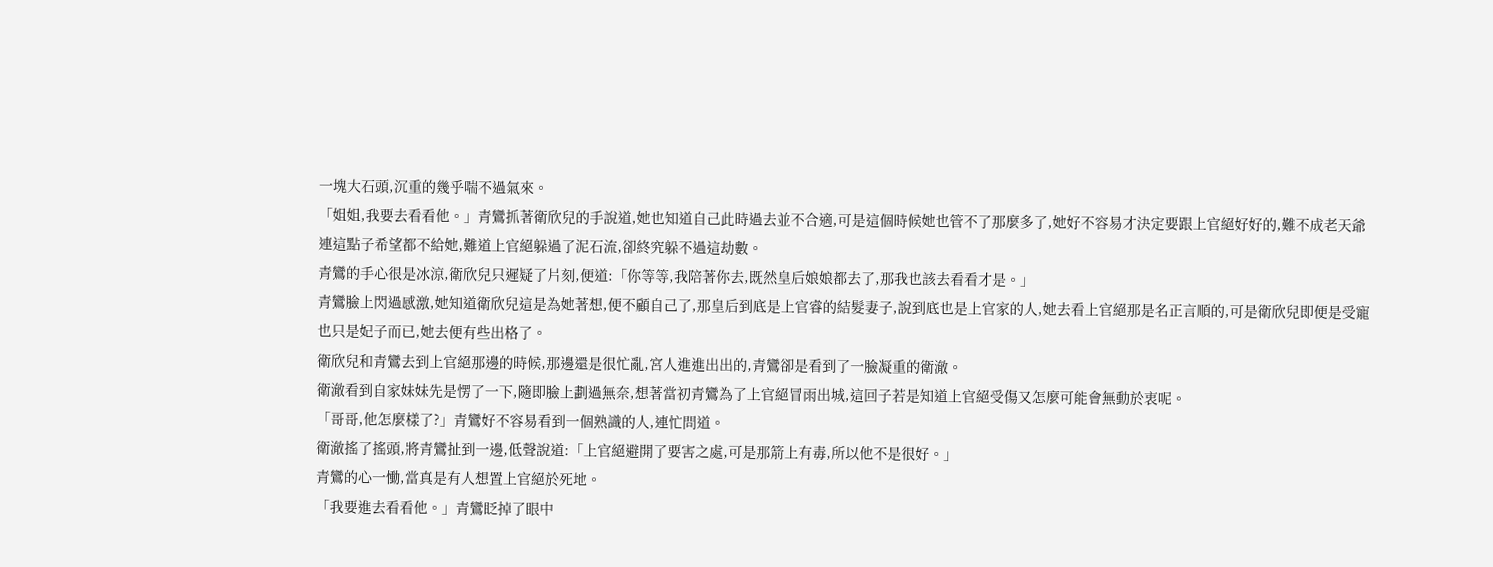一塊大石頭,沉重的幾乎喘不過氣來。
「姐姐,我要去看看他。」青鸞抓著衛欣兒的手說道,她也知道自己此時過去並不合適,可是這個時候她也管不了那麼多了,她好不容易才決定要跟上官絕好好的,難不成老天爺連這點子希望都不給她,難道上官絕躲過了泥石流,卻終究躲不過這劫數。
青鸞的手心很是冰涼,衛欣兒只遲疑了片刻,便道:「你等等,我陪著你去,既然皇后娘娘都去了,那我也該去看看才是。」
青鸞臉上閃過感激,她知道衛欣兒這是為她著想,便不顧自己了,那皇后到底是上官睿的結髮妻子,說到底也是上官家的人,她去看上官絕那是名正言順的,可是衛欣兒即便是受寵也只是妃子而已,她去便有些出格了。
衛欣兒和青鸞去到上官絕那邊的時候,那邊還是很忙亂,宮人進進出出的,青鸞卻是看到了一臉凝重的衛澈。
衛澈看到自家妹妹先是愣了一下,隨即臉上劃過無奈,想著當初青鸞為了上官絕冒雨出城,這回子若是知道上官絕受傷又怎麼可能會無動於衷呢。
「哥哥,他怎麼樣了?」青鸞好不容易看到一個熟識的人,連忙問道。
衛澈搖了搖頭,將青鸞扯到一邊,低聲說道:「上官絕避開了要害之處,可是那箭上有毒,所以他不是很好。」
青鸞的心一慟,當真是有人想置上官絕於死地。
「我要進去看看他。」青鸞眨掉了眼中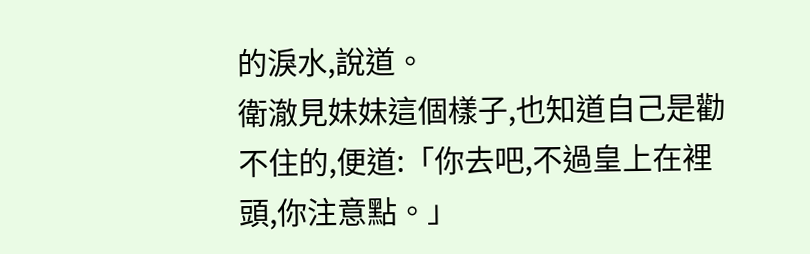的淚水,說道。
衛澈見妹妹這個樣子,也知道自己是勸不住的,便道:「你去吧,不過皇上在裡頭,你注意點。」